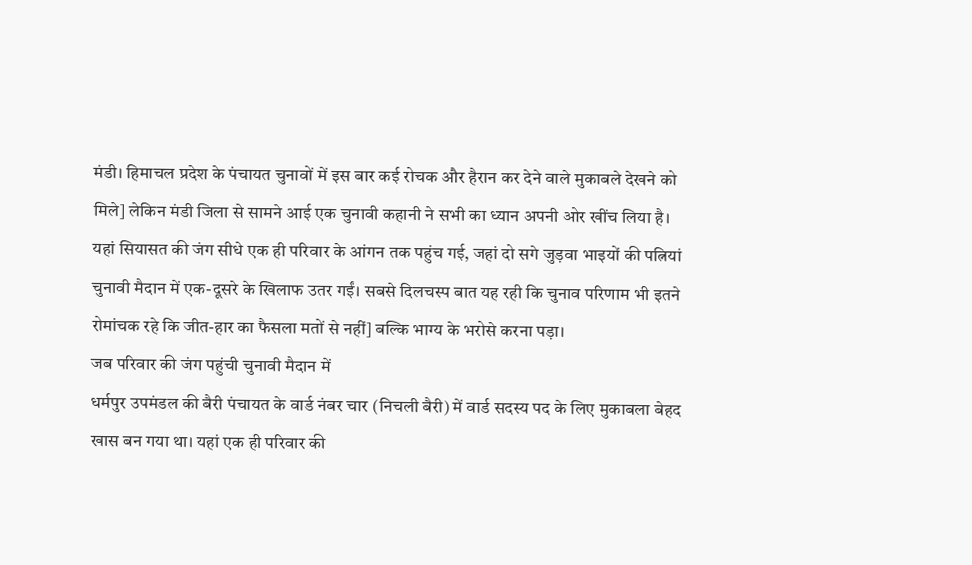मंडी। हिमाचल प्रदेश के पंचायत चुनावों में इस बार कई रोचक और हैरान कर देने वाले मुकाबले देखने को मिले] लेकिन मंडी जिला से सामने आई एक चुनावी कहानी ने सभी का ध्यान अपनी ओर खींच लिया है। यहां सियासत की जंग सीधे एक ही परिवार के आंगन तक पहुंच गई, जहां दो सगे जुड़वा भाइयों की पत्नियां चुनावी मैदान में एक-दूसरे के खिलाफ उतर गईं। सबसे दिलचस्प बात यह रही कि चुनाव परिणाम भी इतने रोमांचक रहे कि जीत-हार का फैसला मतों से नहीं] बल्कि भाग्य के भरोसे करना पड़ा।
जब परिवार की जंग पहुंची चुनावी मैदान में
धर्मपुर उपमंडल की बैरी पंचायत के वार्ड नंबर चार (निचली बैरी) में वार्ड सदस्य पद के लिए मुकाबला बेहद खास बन गया था। यहां एक ही परिवार की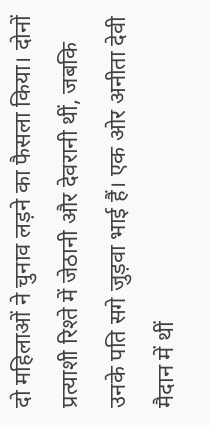दो महिलाओं ने चुनाव लड़ने का फैसला किया। दोनों प्रत्याशी रिश्ते में जेठानी और देवरानी थीं, जबकि उनके पति सगे जुड़वा भाई हैं। एक ओर अनीता देवी मैदान में थीं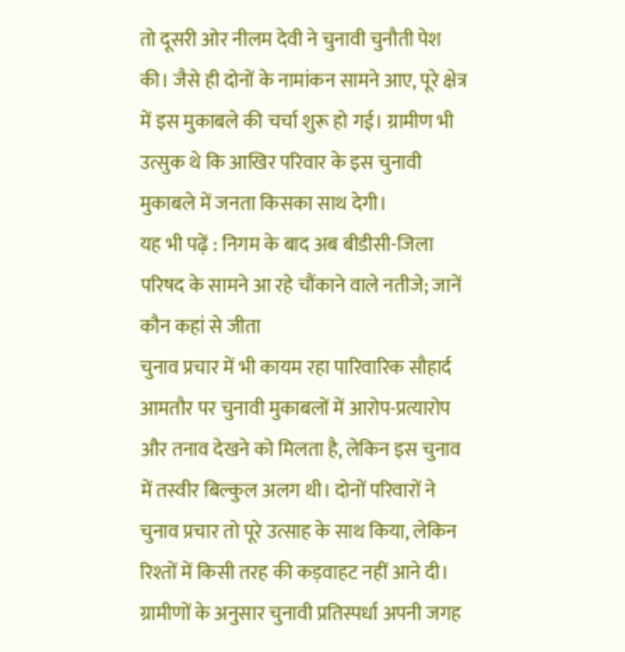तो दूसरी ओर नीलम देवी ने चुनावी चुनौती पेश की। जैसे ही दोनों के नामांकन सामने आए, पूरे क्षेत्र में इस मुकाबले की चर्चा शुरू हो गई। ग्रामीण भी उत्सुक थे कि आखिर परिवार के इस चुनावी मुकाबले में जनता किसका साथ देगी।
यह भी पढ़ें : निगम के बाद अब बीडीसी-जिला परिषद के सामने आ रहे चौंकाने वाले नतीजे; जानें कौन कहां से जीता
चुनाव प्रचार में भी कायम रहा पारिवारिक सौहार्द
आमतौर पर चुनावी मुकाबलों में आरोप-प्रत्यारोप और तनाव देखने को मिलता है, लेकिन इस चुनाव में तस्वीर बिल्कुल अलग थी। दोनों परिवारों ने चुनाव प्रचार तो पूरे उत्साह के साथ किया, लेकिन रिश्तों में किसी तरह की कड़वाहट नहीं आने दी। ग्रामीणों के अनुसार चुनावी प्रतिस्पर्धा अपनी जगह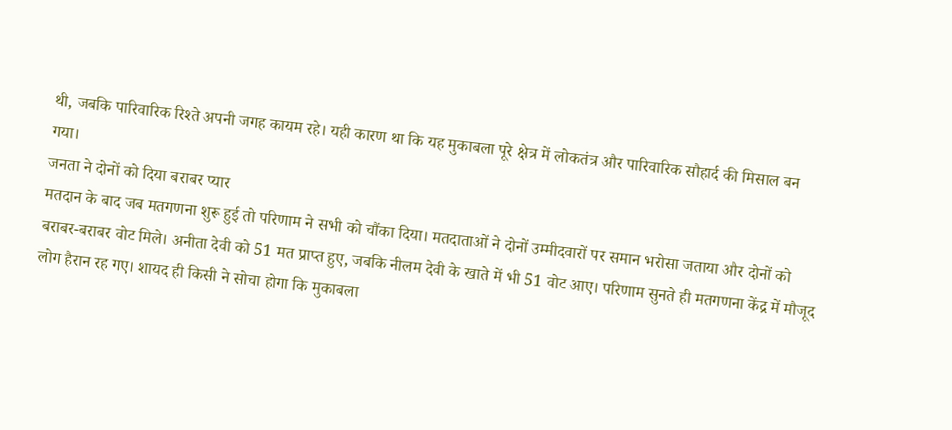थी, जबकि पारिवारिक रिश्ते अपनी जगह कायम रहे। यही कारण था कि यह मुकाबला पूरे क्षेत्र में लोकतंत्र और पारिवारिक सौहार्द की मिसाल बन गया।
जनता ने दोनों को दिया बराबर प्यार
मतदान के बाद जब मतगणना शुरू हुई तो परिणाम ने सभी को चौंका दिया। मतदाताओं ने दोनों उम्मीदवारों पर समान भरोसा जताया और दोनों को बराबर-बराबर वोट मिले। अनीता देवी को 51 मत प्राप्त हुए, जबकि नीलम देवी के खाते में भी 51 वोट आए। परिणाम सुनते ही मतगणना केंद्र में मौजूद लोग हैरान रह गए। शायद ही किसी ने सोचा होगा कि मुकाबला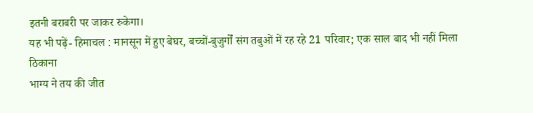इतनी बराबरी पर जाकर रुकेगा।
यह भी पढ़ें- हिमाचल : मानसून में हुए बेघर, बच्चों-बुजुर्गों संग तबुओं में रह रहे 21 परिवार; एक साल बाद भी नहीं मिला ठिकाना
भाग्य ने तय की जीत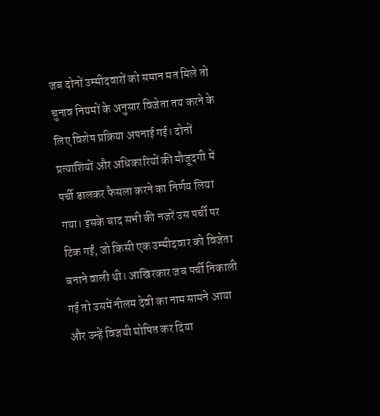जब दोनों उम्मीदवारों को समान मत मिले तो चुनाव नियमों के अनुसार विजेता तय करने के लिए विशेष प्रक्रिया अपनाई गई। दोनों प्रत्याशियों और अधिकारियों की मौजूदगी में पर्ची डालकर फैसला करने का निर्णय लिया गया। इसके बाद सभी की नजरें उस पर्ची पर टिक गईं, जो किसी एक उम्मीदवार को विजेता बनाने वाली थी। आखिरकार जब पर्ची निकाली गई तो उसमें नीलम देवी का नाम सामने आया और उन्हें विजयी घोषित कर दिया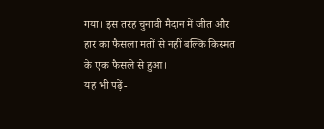गया। इस तरह चुनावी मैदान में जीत और हार का फैसला मतों से नहीं बल्कि किस्मत के एक फैसले से हुआ।
यह भी पढ़ें-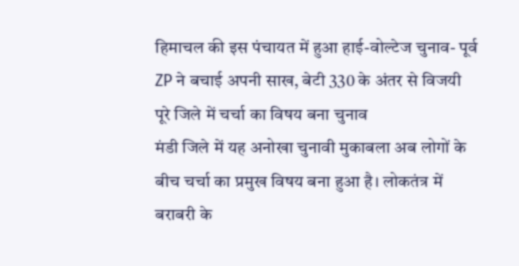हिमाचल की इस पंचायत में हुआ हाई-वोल्टेज चुनाव- पूर्व ZP ने बचाई अपनी साख, बेटी 330 के अंतर से विजयी
पूरे जिले में चर्चा का विषय बना चुनाव
मंडी जिले में यह अनोखा चुनावी मुकाबला अब लोगों के बीच चर्चा का प्रमुख विषय बना हुआ है। लोकतंत्र में बराबरी के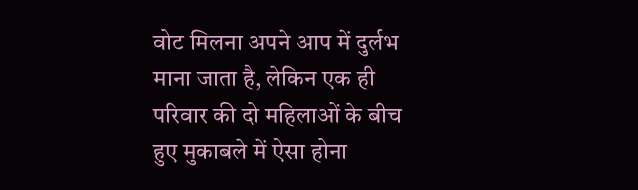वोट मिलना अपने आप में दुर्लभ माना जाता है, लेकिन एक ही परिवार की दो महिलाओं के बीच हुए मुकाबले में ऐसा होना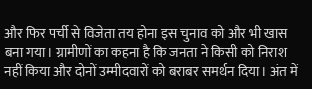और फिर पर्ची से विजेता तय होना इस चुनाव को और भी खास बना गया। ग्रामीणों का कहना है कि जनता ने किसी को निराश नहीं किया और दोनों उम्मीदवारों को बराबर समर्थन दिया। अंत में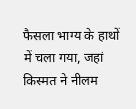फैसला भाग्य के हाथों में चला गया, जहां किस्मत ने नीलम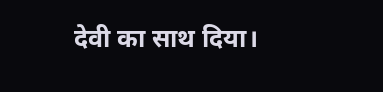देवी का साथ दिया।